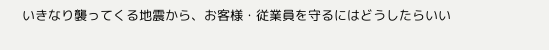いきなり襲ってくる地震から、お客様・従業員を守るにはどうしたらいい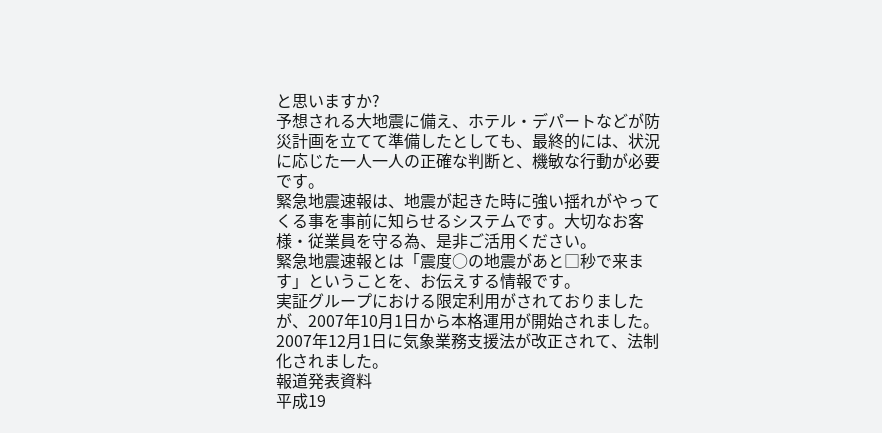と思いますか?
予想される大地震に備え、ホテル・デパートなどが防災計画を立てて準備したとしても、最終的には、状況に応じた一人一人の正確な判断と、機敏な行動が必要です。
緊急地震速報は、地震が起きた時に強い揺れがやってくる事を事前に知らせるシステムです。大切なお客様・従業員を守る為、是非ご活用ください。
緊急地震速報とは「震度○の地震があと□秒で来ます」ということを、お伝えする情報です。
実証グループにおける限定利用がされておりましたが、2007年10月1日から本格運用が開始されました。
2007年12月1日に気象業務支援法が改正されて、法制化されました。
報道発表資料
平成19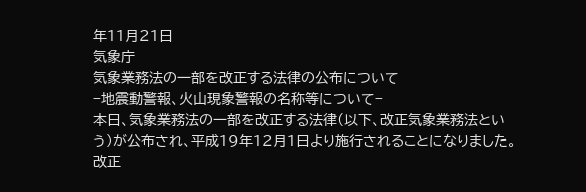年11月21日
気象庁
気象業務法の一部を改正する法律の公布について
−地震動警報、火山現象警報の名称等について−
本日、気象業務法の一部を改正する法律(以下、改正気象業務法という)が公布され、平成19年12月1日より施行されることになりました。
改正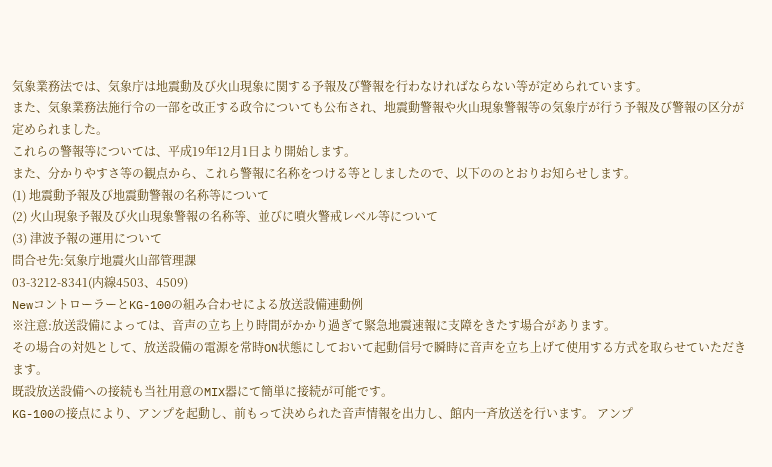気象業務法では、気象庁は地震動及び火山現象に関する予報及び警報を行わなければならない等が定められています。
また、気象業務法施行令の一部を改正する政令についても公布され、地震動警報や火山現象警報等の気象庁が行う予報及び警報の区分が定められました。
これらの警報等については、平成19年12月1日より開始します。
また、分かりやすさ等の観点から、これら警報に名称をつける等としましたので、以下ののとおりお知らせします。
(1) 地震動予報及び地震動警報の名称等について
(2) 火山現象予報及び火山現象警報の名称等、並びに噴火警戒レベル等について
(3) 津波予報の運用について
問合せ先:気象庁地震火山部管理課
03-3212-8341(内線4503、4509)
NewコントローラーとKG-100の組み合わせによる放送設備連動例
※注意:放送設備によっては、音声の立ち上り時間がかかり過ぎて緊急地震速報に支障をきたす場合があります。
その場合の対処として、放送設備の電源を常時ON状態にしておいて起動信号で瞬時に音声を立ち上げて使用する方式を取らせていただきます。
既設放送設備への接続も当社用意のMIX器にて簡単に接続が可能です。
KG-100の接点により、アンプを起動し、前もって決められた音声情報を出力し、館内一斉放送を行います。 アンプ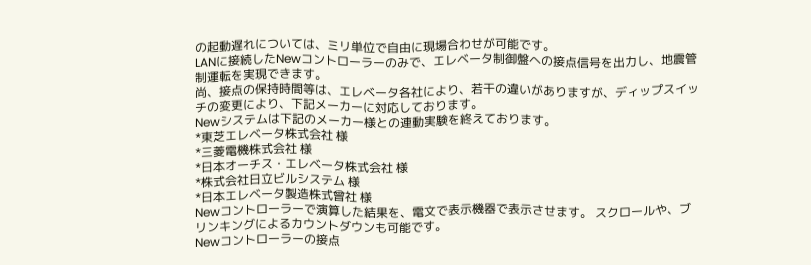の起動遅れについては、ミリ単位で自由に現場合わせが可能です。
LANに接続したNewコントローラーのみで、エレベータ制御盤への接点信号を出力し、地震管制運転を実現できます。
尚、接点の保持時間等は、エレベータ各社により、若干の違いがありますが、ディップスイッチの変更により、下記メーカーに対応しております。
Newシステムは下記のメーカー様との連動実験を終えております。
*東芝エレベータ株式会社 様
*三菱電機株式会社 様
*日本オーチス・エレベータ株式会社 様
*株式会社日立ビルシステム 様
*日本エレベータ製造株式曾社 様
Newコントローラーで演算した結果を、電文で表示機器で表示させます。 スクロールや、ブリンキングによるカウントダウンも可能です。
Newコントローラーの接点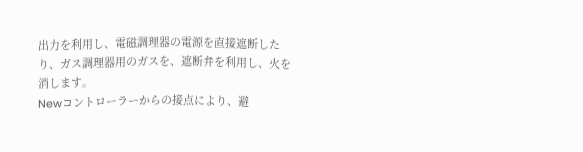出力を利用し、電磁調理器の電源を直接遮断したり、ガス調理器用のガスを、遮断弁を利用し、火を消します。
Newコントローラーからの接点により、避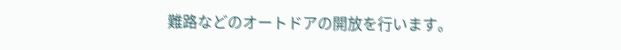難路などのオートドアの開放を行います。